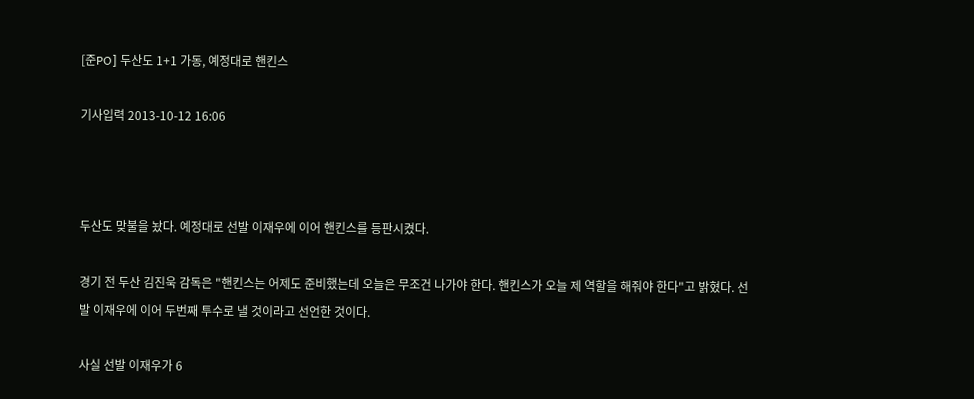[준PO] 두산도 1+1 가동, 예정대로 핸킨스

기사입력 2013-10-12 16:06



두산도 맞불을 놨다. 예정대로 선발 이재우에 이어 핸킨스를 등판시켰다.

경기 전 두산 김진욱 감독은 "핸킨스는 어제도 준비했는데 오늘은 무조건 나가야 한다. 핸킨스가 오늘 제 역할을 해줘야 한다"고 밝혔다. 선발 이재우에 이어 두번째 투수로 낼 것이라고 선언한 것이다.

사실 선발 이재우가 6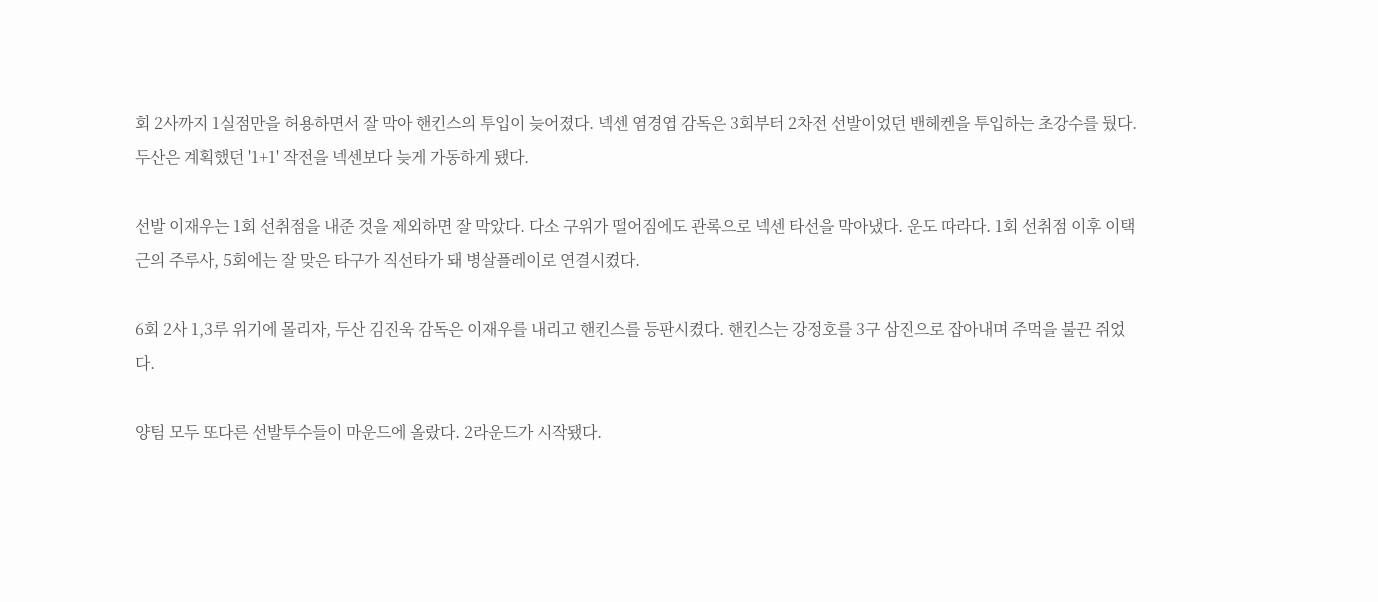회 2사까지 1실점만을 허용하면서 잘 막아 핸킨스의 투입이 늦어졌다. 넥센 염경엽 감독은 3회부터 2차전 선발이었던 밴헤켄을 투입하는 초강수를 뒀다. 두산은 계획했던 '1+1' 작전을 넥센보다 늦게 가동하게 됐다.

선발 이재우는 1회 선취점을 내준 것을 제외하면 잘 막았다. 다소 구위가 떨어짐에도 관록으로 넥센 타선을 막아냈다. 운도 따라다. 1회 선취점 이후 이택근의 주루사, 5회에는 잘 맞은 타구가 직선타가 돼 병살플레이로 연결시켰다.

6회 2사 1,3루 위기에 몰리자, 두산 김진욱 감독은 이재우를 내리고 핸킨스를 등판시켰다. 핸킨스는 강정호를 3구 삼진으로 잡아내며 주먹을 불끈 쥐었다.

양팀 모두 또다른 선발투수들이 마운드에 올랐다. 2라운드가 시작됐다.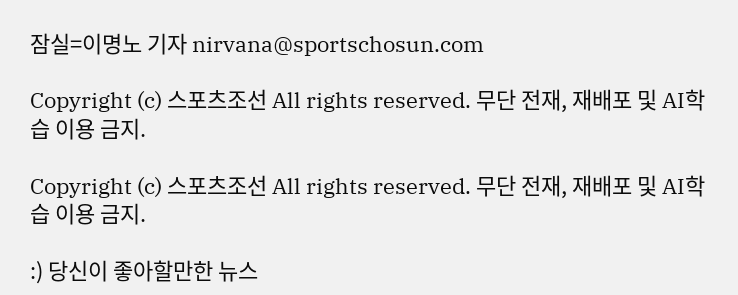잠실=이명노 기자 nirvana@sportschosun.com

Copyright (c) 스포츠조선 All rights reserved. 무단 전재, 재배포 및 AI학습 이용 금지.

Copyright (c) 스포츠조선 All rights reserved. 무단 전재, 재배포 및 AI학습 이용 금지.

:) 당신이 좋아할만한 뉴스